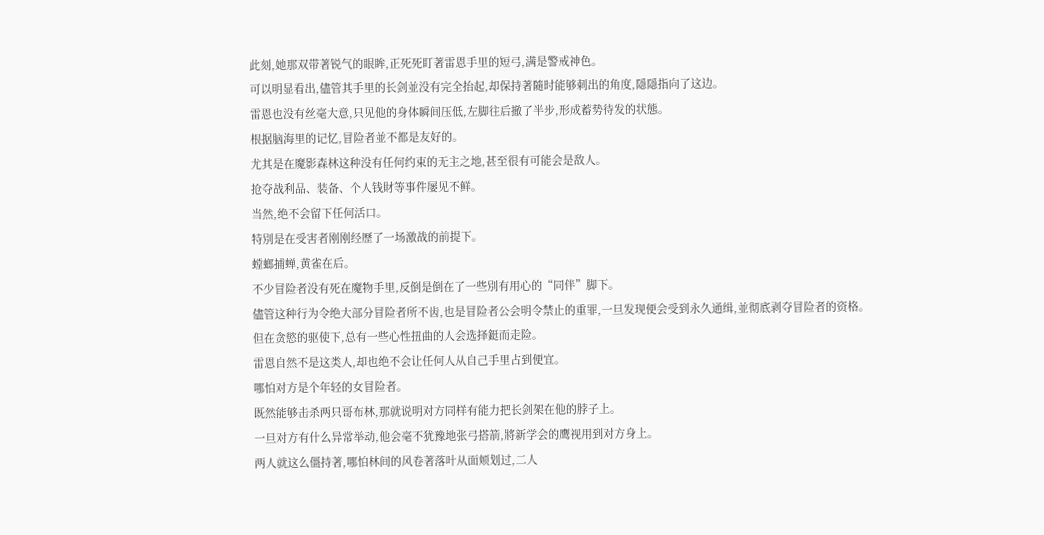此刻,她那双带著锐气的眼眸,正死死盯著雷恩手里的短弓,满是警戒神色。
可以明显看出,儘管其手里的长剑並没有完全抬起,却保持著隨时能够刺出的角度,隱隱指向了这边。
雷恩也没有丝毫大意,只见他的身体瞬间压低,左脚往后撤了半步,形成蓄势待发的状態。
根据脑海里的记忆,冒险者並不都是友好的。
尤其是在魔影森林这种没有任何约束的无主之地,甚至很有可能会是敌人。
抢夺战利品、装备、个人钱財等事件屡见不鲜。
当然,绝不会留下任何活口。
特別是在受害者刚刚经歷了一场激战的前提下。
螳螂捕蝉,黄雀在后。
不少冒险者没有死在魔物手里,反倒是倒在了一些別有用心的“同伴”脚下。
儘管这种行为令绝大部分冒险者所不齿,也是冒险者公会明令禁止的重罪,一旦发现便会受到永久通缉,並彻底剥夺冒险者的资格。
但在贪慾的驱使下,总有一些心性扭曲的人会选择鋌而走险。
雷恩自然不是这类人,却也绝不会让任何人从自己手里占到便宜。
哪怕对方是个年轻的女冒险者。
既然能够击杀两只哥布林,那就说明对方同样有能力把长剑架在他的脖子上。
一旦对方有什么异常举动,他会毫不犹豫地张弓搭箭,將新学会的鹰视用到对方身上。
两人就这么僵持著,哪怕林间的风卷著落叶从面颊划过,二人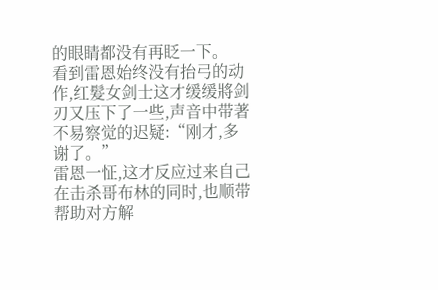的眼睛都没有再眨一下。
看到雷恩始终没有抬弓的动作,红髮女剑士这才缓缓將剑刃又压下了一些,声音中带著不易察觉的迟疑:“刚才,多谢了。”
雷恩一怔,这才反应过来自己在击杀哥布林的同时,也顺带帮助对方解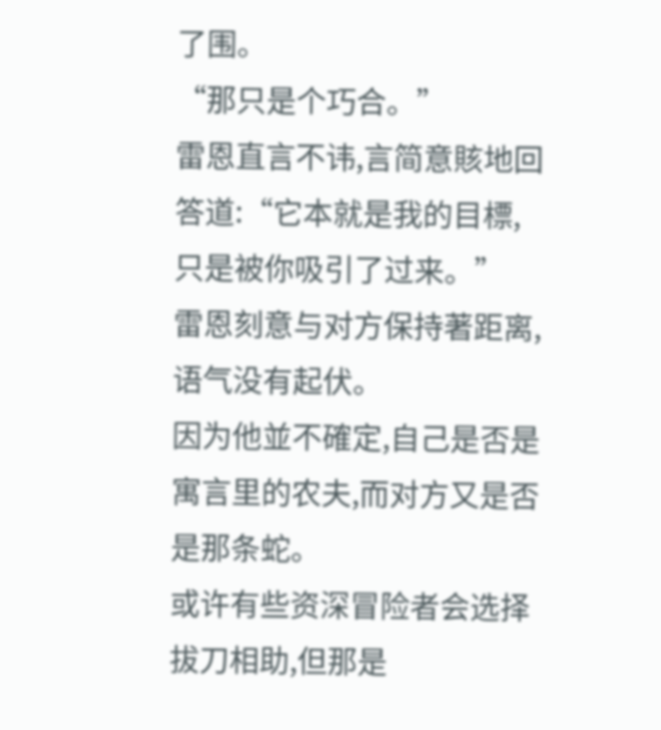了围。
“那只是个巧合。”
雷恩直言不讳,言简意賅地回答道:“它本就是我的目標,只是被你吸引了过来。”
雷恩刻意与对方保持著距离,语气没有起伏。
因为他並不確定,自己是否是寓言里的农夫,而对方又是否是那条蛇。
或许有些资深冒险者会选择拔刀相助,但那是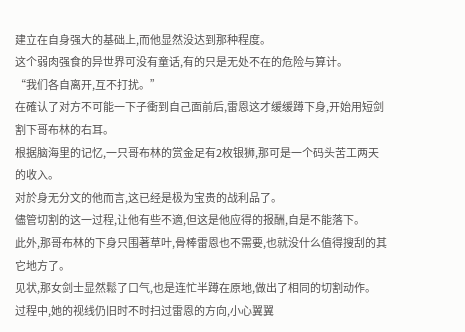建立在自身强大的基础上,而他显然没达到那种程度。
这个弱肉强食的异世界可没有童话,有的只是无处不在的危险与算计。
“我们各自离开,互不打扰。”
在確认了对方不可能一下子衝到自己面前后,雷恩这才缓缓蹲下身,开始用短剑割下哥布林的右耳。
根据脑海里的记忆,一只哥布林的赏金足有2枚银狮,那可是一个码头苦工两天的收入。
对於身无分文的他而言,这已经是极为宝贵的战利品了。
儘管切割的这一过程,让他有些不適,但这是他应得的报酬,自是不能落下。
此外,那哥布林的下身只围著草叶,骨棒雷恩也不需要,也就没什么值得搜刮的其它地方了。
见状,那女剑士显然鬆了口气,也是连忙半蹲在原地,做出了相同的切割动作。
过程中,她的视线仍旧时不时扫过雷恩的方向,小心翼翼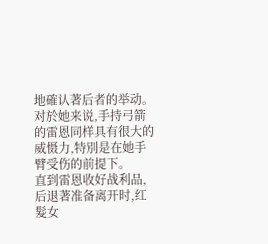地確认著后者的举动。
对於她来说,手持弓箭的雷恩同样具有很大的威慑力,特別是在她手臂受伤的前提下。
直到雷恩收好战利品,后退著准备离开时,红髮女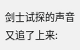剑士试探的声音又追了上来: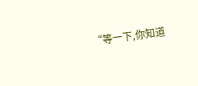“等一下,你知道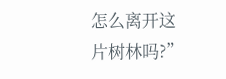怎么离开这片树林吗?”